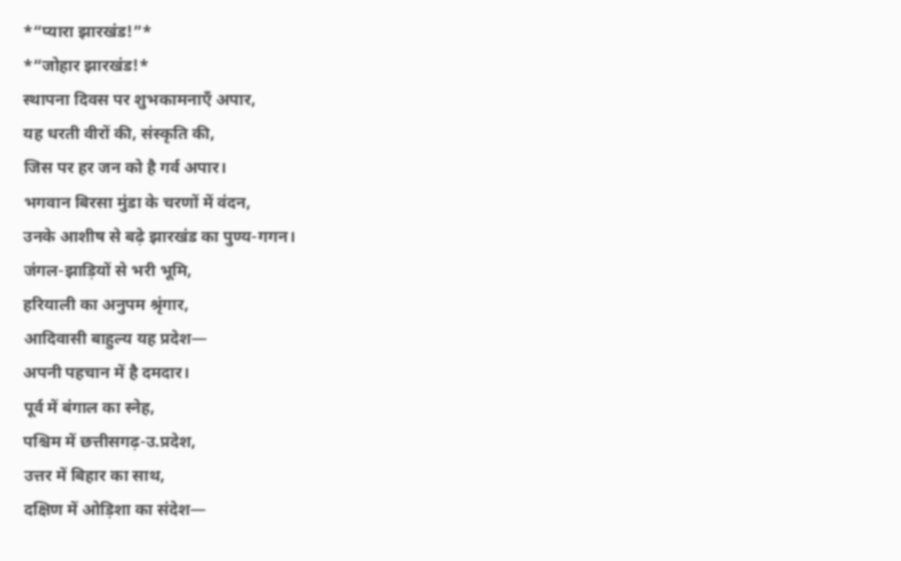*“प्यारा झारखंड!”*
*“जोहार झारखंड!*
स्थापना दिवस पर शुभकामनाएँ अपार,
यह धरती वीरों की, संस्कृति की,
जिस पर हर जन को है गर्व अपार।
भगवान बिरसा मुंडा के चरणों में वंदन,
उनके आशीष से बढ़े झारखंड का पुण्य-गगन।
जंगल-झाड़ियों से भरी भूमि,
हरियाली का अनुपम श्रृंगार,
आदिवासी बाहुल्य यह प्रदेश—
अपनी पहचान में है दमदार।
पूर्व में बंगाल का स्नेह,
पश्चिम में छत्तीसगढ़-उ.प्रदेश,
उत्तर में बिहार का साथ,
दक्षिण में ओड़िशा का संदेश—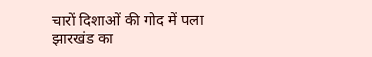चारों दिशाओं की गोद में पला
झारखंड का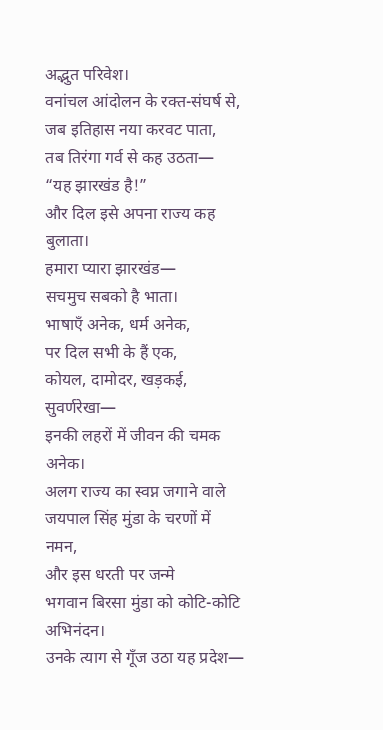अद्भुत परिवेश।
वनांचल आंदोलन के रक्त-संघर्ष से,
जब इतिहास नया करवट पाता,
तब तिरंगा गर्व से कह उठता—
“यह झारखंड है!”
और दिल इसे अपना राज्य कह बुलाता।
हमारा प्यारा झारखंड—
सचमुच सबको है भाता।
भाषाएँ अनेक, धर्म अनेक,
पर दिल सभी के हैं एक,
कोयल, दामोदर, खड़कई, सुवर्णरेखा—
इनकी लहरों में जीवन की चमक अनेक।
अलग राज्य का स्वप्न जगाने वाले
जयपाल सिंह मुंडा के चरणों में नमन,
और इस धरती पर जन्मे
भगवान बिरसा मुंडा को कोटि-कोटि अभिनंदन।
उनके त्याग से गूँज उठा यह प्रदेश—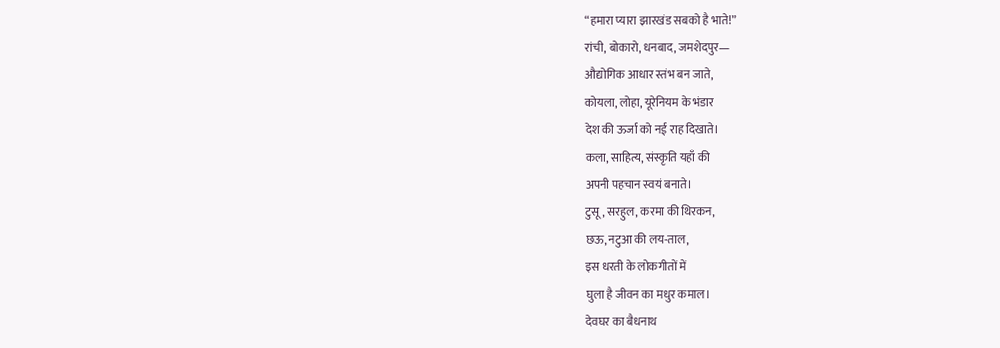“हमारा प्यारा झारखंड सबको है भाते!”
रांची, बोकारो, धनबाद, जमशेदपुर—
औद्योगिक आधार स्तंभ बन जाते,
कोयला, लोहा, यूरेनियम के भंडार
देश की ऊर्जा को नई राह दिखाते।
कला, साहित्य, संस्कृति यहाँ की
अपनी पहचान स्वयं बनाते।
टुसू, सरहुल, करमा की थिरकन,
छऊ, नटुआ की लय-ताल,
इस धरती के लोकगीतों में
घुला है जीवन का मधुर कमाल।
देवघर का बैधनाथ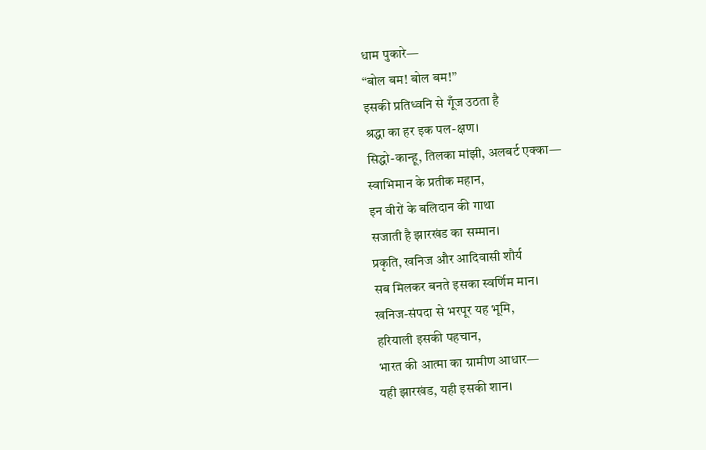धाम पुकारे—
“बोल बम! बोल बम!”
इसकी प्रतिध्वनि से गूँज उठता है
श्रद्धा का हर इक पल-क्षण।
सिद्धो-कान्हू, तिलका मांझी, अलबर्ट एक्का—
स्वाभिमान के प्रतीक महान,
इन वीरों के बलिदान की गाथा
सजाती है झारखंड का सम्मान।
प्रकृति, खनिज और आदिवासी शौर्य
सब मिलकर बनते इसका स्वर्णिम मान।
खनिज-संपदा से भरपूर यह भूमि,
हरियाली इसकी पहचान,
भारत की आत्मा का ग्रामीण आधार—
यही झारखंड, यही इसकी शान।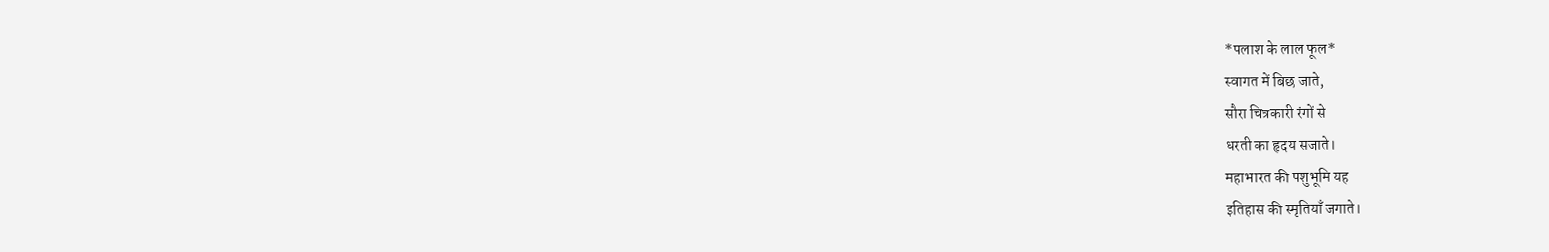*पलाश के लाल फूल*
स्वागत में बिछ जाते,
सौरा चित्रकारी रंगों से
धरती का हृदय सजाते।
महाभारत की पशुभूमि यह
इतिहास की स्मृतियाँ जगाते।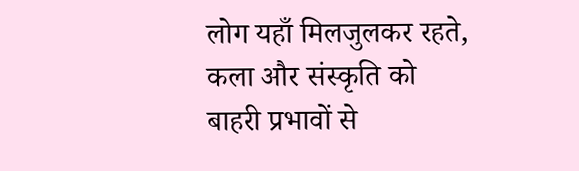लोग यहाँ मिलजुलकर रहते,
कला और संस्कृति को
बाहरी प्रभावों से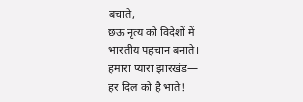बचाते,
छऊ नृत्य को विदेशों में
भारतीय पहचान बनाते।
हमारा प्यारा झारखंड—
हर दिल को है भाते!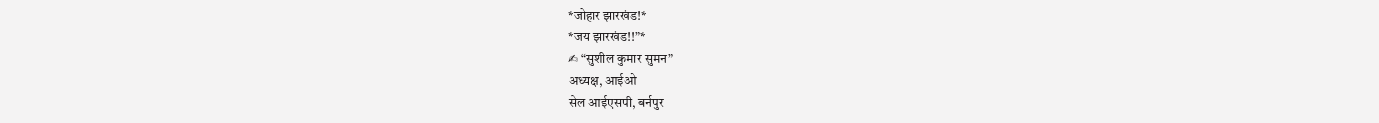*जोहार झारखंड!*
*जय झारखंड!!”*
✍ “सुशील कुमार सुमन”
अध्यक्ष, आईओ
सेल आईएसपी, बर्नपुर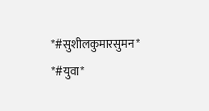*#सुशीलकुमारसुमन*
*#युवा*